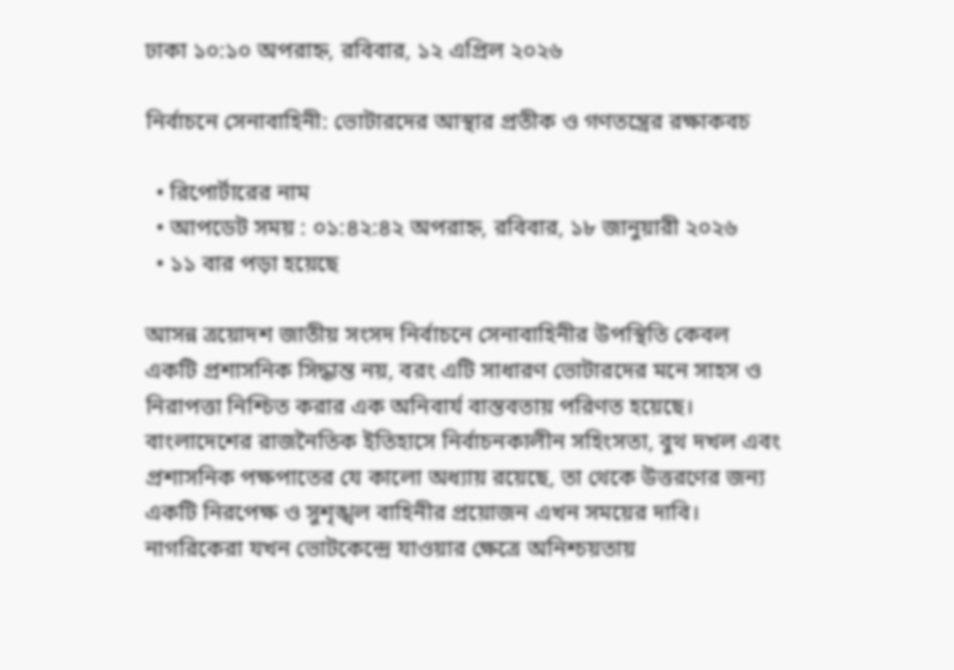ঢাকা ১০:১০ অপরাহ্ন, রবিবার, ১২ এপ্রিল ২০২৬

নির্বাচনে সেনাবাহিনী: ভোটারদের আস্থার প্রতীক ও গণতন্ত্রের রক্ষাকবচ

  • রিপোর্টারের নাম
  • আপডেট সময় : ০১:৪২:৪২ অপরাহ্ন, রবিবার, ১৮ জানুয়ারী ২০২৬
  • ১১ বার পড়া হয়েছে

আসন্ন ত্রয়োদশ জাতীয় সংসদ নির্বাচনে সেনাবাহিনীর উপস্থিতি কেবল একটি প্রশাসনিক সিদ্ধান্ত নয়, বরং এটি সাধারণ ভোটারদের মনে সাহস ও নিরাপত্তা নিশ্চিত করার এক অনিবার্য বাস্তবতায় পরিণত হয়েছে। বাংলাদেশের রাজনৈতিক ইতিহাসে নির্বাচনকালীন সহিংসতা, বুথ দখল এবং প্রশাসনিক পক্ষপাতের যে কালো অধ্যায় রয়েছে, তা থেকে উত্তরণের জন্য একটি নিরপেক্ষ ও সুশৃঙ্খল বাহিনীর প্রয়োজন এখন সময়ের দাবি। নাগরিকেরা যখন ভোটকেন্দ্রে যাওয়ার ক্ষেত্রে অনিশ্চয়তায়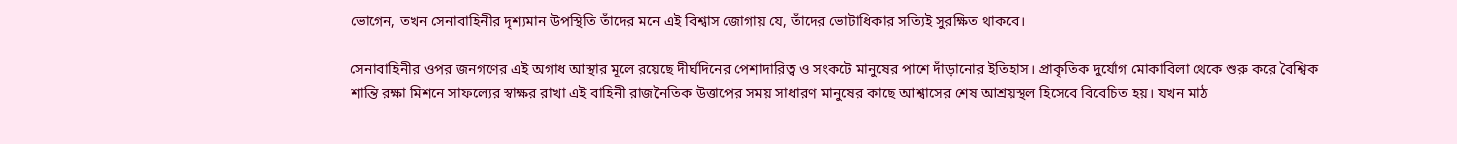ভোগেন, তখন সেনাবাহিনীর দৃশ্যমান উপস্থিতি তাঁদের মনে এই বিশ্বাস জোগায় যে, তাঁদের ভোটাধিকার সত্যিই সুরক্ষিত থাকবে।

সেনাবাহিনীর ওপর জনগণের এই অগাধ আস্থার মূলে রয়েছে দীর্ঘদিনের পেশাদারিত্ব ও সংকটে মানুষের পাশে দাঁড়ানোর ইতিহাস। প্রাকৃতিক দুর্যোগ মোকাবিলা থেকে শুরু করে বৈশ্বিক শান্তি রক্ষা মিশনে সাফল্যের স্বাক্ষর রাখা এই বাহিনী রাজনৈতিক উত্তাপের সময় সাধারণ মানুষের কাছে আশ্বাসের শেষ আশ্রয়স্থল হিসেবে বিবেচিত হয়। যখন মাঠ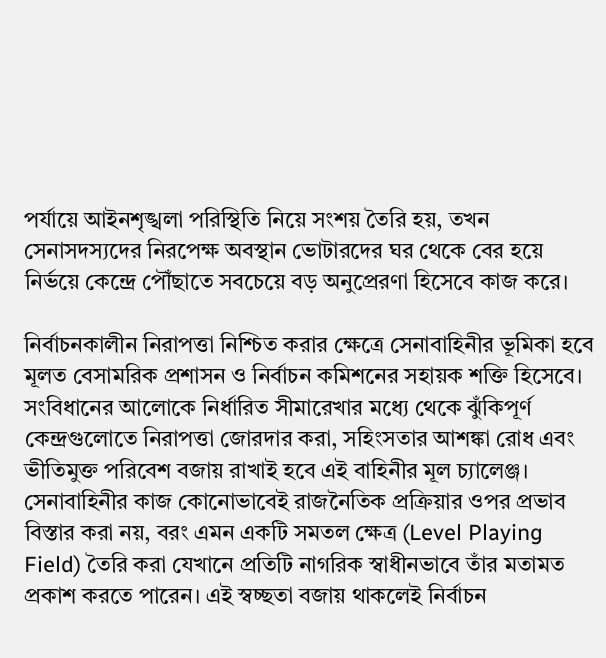পর্যায়ে আইনশৃঙ্খলা পরিস্থিতি নিয়ে সংশয় তৈরি হয়, তখন সেনাসদস্যদের নিরপেক্ষ অবস্থান ভোটারদের ঘর থেকে বের হয়ে নির্ভয়ে কেন্দ্রে পৌঁছাতে সবচেয়ে বড় অনুপ্রেরণা হিসেবে কাজ করে।

নির্বাচনকালীন নিরাপত্তা নিশ্চিত করার ক্ষেত্রে সেনাবাহিনীর ভূমিকা হবে মূলত বেসামরিক প্রশাসন ও নির্বাচন কমিশনের সহায়ক শক্তি হিসেবে। সংবিধানের আলোকে নির্ধারিত সীমারেখার মধ্যে থেকে ঝুঁকিপূর্ণ কেন্দ্রগুলোতে নিরাপত্তা জোরদার করা, সহিংসতার আশঙ্কা রোধ এবং ভীতিমুক্ত পরিবেশ বজায় রাখাই হবে এই বাহিনীর মূল চ্যালেঞ্জ। সেনাবাহিনীর কাজ কোনোভাবেই রাজনৈতিক প্রক্রিয়ার ওপর প্রভাব বিস্তার করা নয়, বরং এমন একটি সমতল ক্ষেত্র (Level Playing Field) তৈরি করা যেখানে প্রতিটি নাগরিক স্বাধীনভাবে তাঁর মতামত প্রকাশ করতে পারেন। এই স্বচ্ছতা বজায় থাকলেই নির্বাচন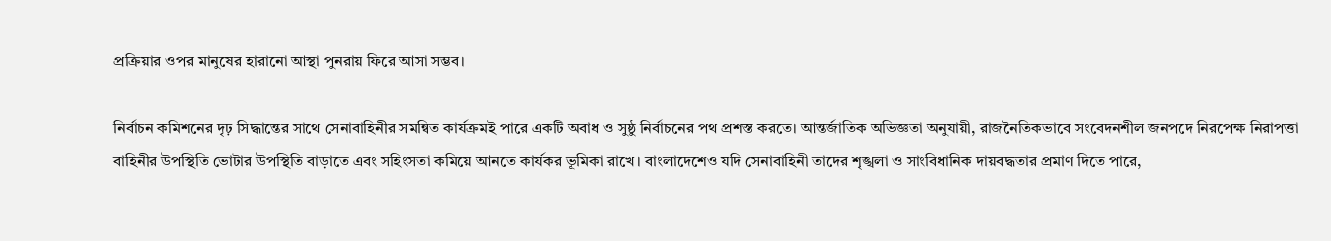প্রক্রিয়ার ওপর মানুষের হারানো আস্থা পুনরায় ফিরে আসা সম্ভব।

নির্বাচন কমিশনের দৃঢ় সিদ্ধান্তের সাথে সেনাবাহিনীর সমন্বিত কার্যক্রমই পারে একটি অবাধ ও সুষ্ঠু নির্বাচনের পথ প্রশস্ত করতে। আন্তর্জাতিক অভিজ্ঞতা অনুযায়ী, রাজনৈতিকভাবে সংবেদনশীল জনপদে নিরপেক্ষ নিরাপত্তা বাহিনীর উপস্থিতি ভোটার উপস্থিতি বাড়াতে এবং সহিংসতা কমিয়ে আনতে কার্যকর ভূমিকা রাখে। বাংলাদেশেও যদি সেনাবাহিনী তাদের শৃঙ্খলা ও সাংবিধানিক দায়বদ্ধতার প্রমাণ দিতে পারে,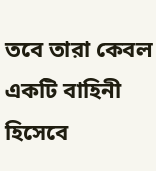তবে তারা কেবল একটি বাহিনী হিসেবে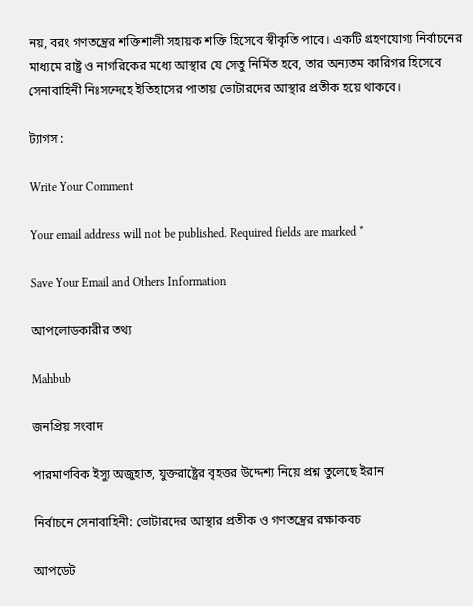নয়, বরং গণতন্ত্রের শক্তিশালী সহায়ক শক্তি হিসেবে স্বীকৃতি পাবে। একটি গ্রহণযোগ্য নির্বাচনের মাধ্যমে রাষ্ট্র ও নাগরিকের মধ্যে আস্থার যে সেতু নির্মিত হবে, তার অন্যতম কারিগর হিসেবে সেনাবাহিনী নিঃসন্দেহে ইতিহাসের পাতায় ভোটারদের আস্থার প্রতীক হয়ে থাকবে।

ট্যাগস :

Write Your Comment

Your email address will not be published. Required fields are marked *

Save Your Email and Others Information

আপলোডকারীর তথ্য

Mahbub

জনপ্রিয় সংবাদ

পারমাণবিক ইস্যু অজুহাত, যুক্তরাষ্ট্রের বৃহত্তর উদ্দেশ্য নিয়ে প্রশ্ন তুলেছে ইরান

নির্বাচনে সেনাবাহিনী: ভোটারদের আস্থার প্রতীক ও গণতন্ত্রের রক্ষাকবচ

আপডেট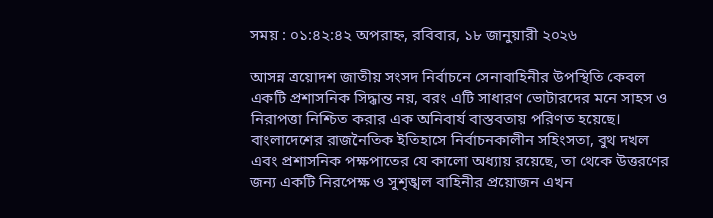সময় : ০১:৪২:৪২ অপরাহ্ন, রবিবার, ১৮ জানুয়ারী ২০২৬

আসন্ন ত্রয়োদশ জাতীয় সংসদ নির্বাচনে সেনাবাহিনীর উপস্থিতি কেবল একটি প্রশাসনিক সিদ্ধান্ত নয়, বরং এটি সাধারণ ভোটারদের মনে সাহস ও নিরাপত্তা নিশ্চিত করার এক অনিবার্য বাস্তবতায় পরিণত হয়েছে। বাংলাদেশের রাজনৈতিক ইতিহাসে নির্বাচনকালীন সহিংসতা, বুথ দখল এবং প্রশাসনিক পক্ষপাতের যে কালো অধ্যায় রয়েছে, তা থেকে উত্তরণের জন্য একটি নিরপেক্ষ ও সুশৃঙ্খল বাহিনীর প্রয়োজন এখন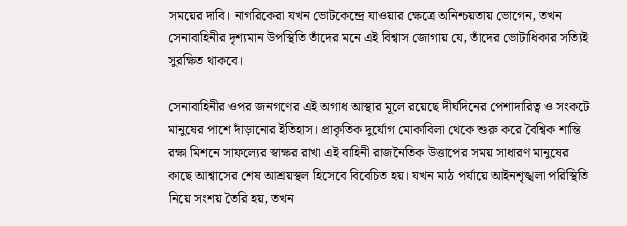সময়ের দাবি। নাগরিকেরা যখন ভোটকেন্দ্রে যাওয়ার ক্ষেত্রে অনিশ্চয়তায় ভোগেন, তখন সেনাবাহিনীর দৃশ্যমান উপস্থিতি তাঁদের মনে এই বিশ্বাস জোগায় যে, তাঁদের ভোটাধিকার সত্যিই সুরক্ষিত থাকবে।

সেনাবাহিনীর ওপর জনগণের এই অগাধ আস্থার মূলে রয়েছে দীর্ঘদিনের পেশাদারিত্ব ও সংকটে মানুষের পাশে দাঁড়ানোর ইতিহাস। প্রাকৃতিক দুর্যোগ মোকাবিলা থেকে শুরু করে বৈশ্বিক শান্তি রক্ষা মিশনে সাফল্যের স্বাক্ষর রাখা এই বাহিনী রাজনৈতিক উত্তাপের সময় সাধারণ মানুষের কাছে আশ্বাসের শেষ আশ্রয়স্থল হিসেবে বিবেচিত হয়। যখন মাঠ পর্যায়ে আইনশৃঙ্খলা পরিস্থিতি নিয়ে সংশয় তৈরি হয়, তখন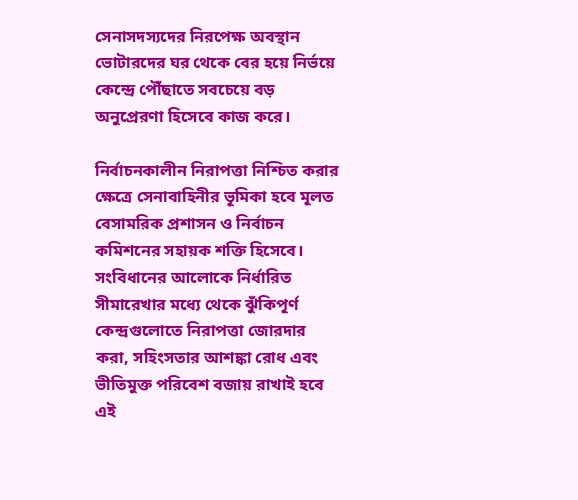সেনাসদস্যদের নিরপেক্ষ অবস্থান ভোটারদের ঘর থেকে বের হয়ে নির্ভয়ে কেন্দ্রে পৌঁছাতে সবচেয়ে বড় অনুপ্রেরণা হিসেবে কাজ করে।

নির্বাচনকালীন নিরাপত্তা নিশ্চিত করার ক্ষেত্রে সেনাবাহিনীর ভূমিকা হবে মূলত বেসামরিক প্রশাসন ও নির্বাচন কমিশনের সহায়ক শক্তি হিসেবে। সংবিধানের আলোকে নির্ধারিত সীমারেখার মধ্যে থেকে ঝুঁকিপূর্ণ কেন্দ্রগুলোতে নিরাপত্তা জোরদার করা, সহিংসতার আশঙ্কা রোধ এবং ভীতিমুক্ত পরিবেশ বজায় রাখাই হবে এই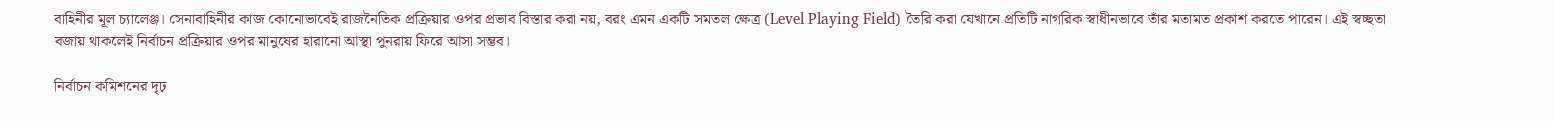বাহিনীর মূল চ্যালেঞ্জ। সেনাবাহিনীর কাজ কোনোভাবেই রাজনৈতিক প্রক্রিয়ার ওপর প্রভাব বিস্তার করা নয়, বরং এমন একটি সমতল ক্ষেত্র (Level Playing Field) তৈরি করা যেখানে প্রতিটি নাগরিক স্বাধীনভাবে তাঁর মতামত প্রকাশ করতে পারেন। এই স্বচ্ছতা বজায় থাকলেই নির্বাচন প্রক্রিয়ার ওপর মানুষের হারানো আস্থা পুনরায় ফিরে আসা সম্ভব।

নির্বাচন কমিশনের দৃঢ়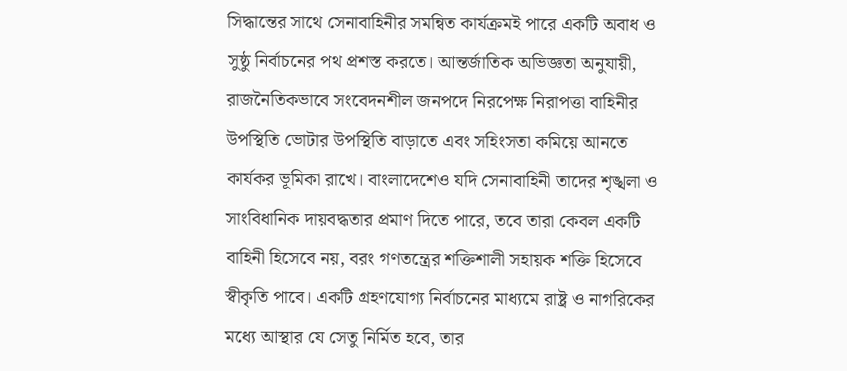সিদ্ধান্তের সাথে সেনাবাহিনীর সমন্বিত কার্যক্রমই পারে একটি অবাধ ও সুষ্ঠু নির্বাচনের পথ প্রশস্ত করতে। আন্তর্জাতিক অভিজ্ঞতা অনুযায়ী, রাজনৈতিকভাবে সংবেদনশীল জনপদে নিরপেক্ষ নিরাপত্তা বাহিনীর উপস্থিতি ভোটার উপস্থিতি বাড়াতে এবং সহিংসতা কমিয়ে আনতে কার্যকর ভূমিকা রাখে। বাংলাদেশেও যদি সেনাবাহিনী তাদের শৃঙ্খলা ও সাংবিধানিক দায়বদ্ধতার প্রমাণ দিতে পারে, তবে তারা কেবল একটি বাহিনী হিসেবে নয়, বরং গণতন্ত্রের শক্তিশালী সহায়ক শক্তি হিসেবে স্বীকৃতি পাবে। একটি গ্রহণযোগ্য নির্বাচনের মাধ্যমে রাষ্ট্র ও নাগরিকের মধ্যে আস্থার যে সেতু নির্মিত হবে, তার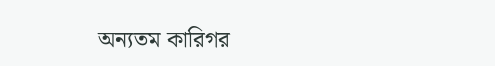অন্যতম কারিগর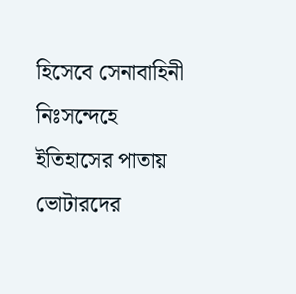হিসেবে সেনাবাহিনী নিঃসন্দেহে ইতিহাসের পাতায় ভোটারদের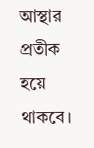আস্থার প্রতীক হয়ে থাকবে।